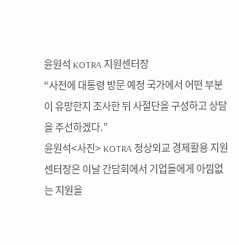윤원석 KOTRA 지원센터장
“사전에 대통령 방문 예정 국가에서 어떤 부분이 유망한지 조사한 뒤 사절단을 구성하고 상담을 주선하겠다.”
윤원석<사진> KOTRA 정상외교 경제활용 지원센터장은 이날 간담회에서 기업들에게 아낌없는 지원을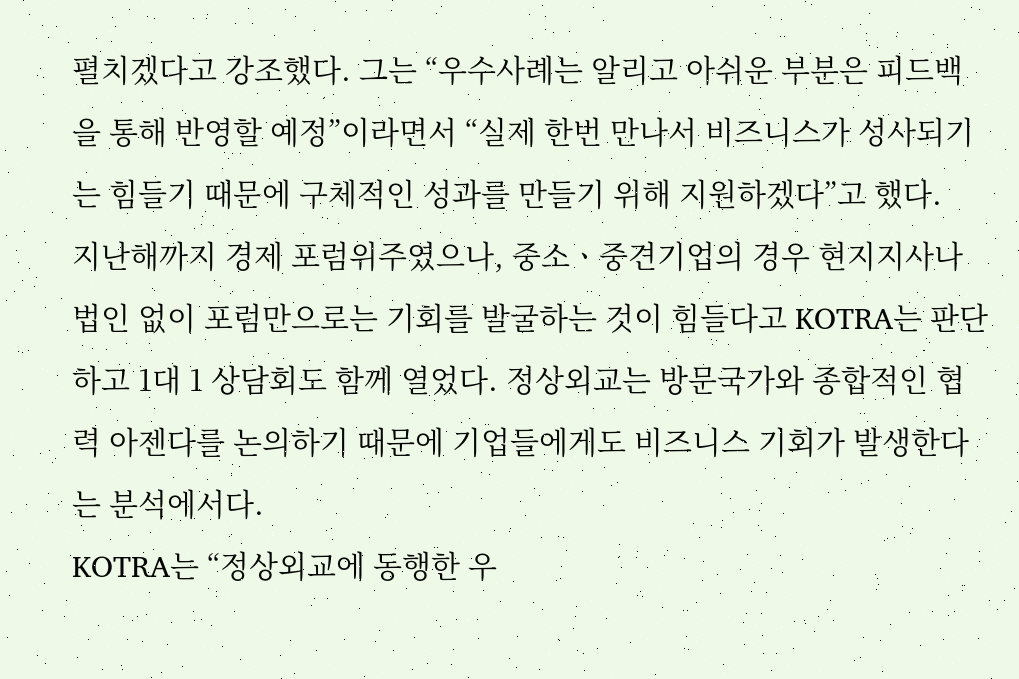펼치겠다고 강조했다. 그는 “우수사례는 알리고 아쉬운 부분은 피드백을 통해 반영할 예정”이라면서 “실제 한번 만나서 비즈니스가 성사되기는 힘들기 때문에 구체적인 성과를 만들기 위해 지원하겠다”고 했다.
지난해까지 경제 포럼위주였으나, 중소ㆍ중견기업의 경우 현지지사나 법인 없이 포럼만으로는 기회를 발굴하는 것이 힘들다고 KOTRA는 판단하고 1대 1 상담회도 함께 열었다. 정상외교는 방문국가와 종합적인 협력 아젠다를 논의하기 때문에 기업들에게도 비즈니스 기회가 발생한다는 분석에서다.
KOTRA는 “정상외교에 동행한 우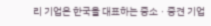리 기업은 한국을 대표하는 중소ㆍ중견 기업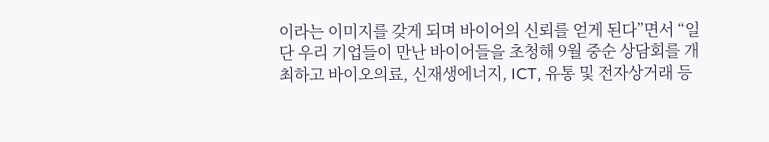이라는 이미지를 갖게 되며 바이어의 신뢰를 얻게 된다”면서 “일단 우리 기업들이 만난 바이어들을 초청해 9월 중순 상담회를 개최하고 바이오의료, 신재생에너지, ICT, 유통 및 전자상거래 등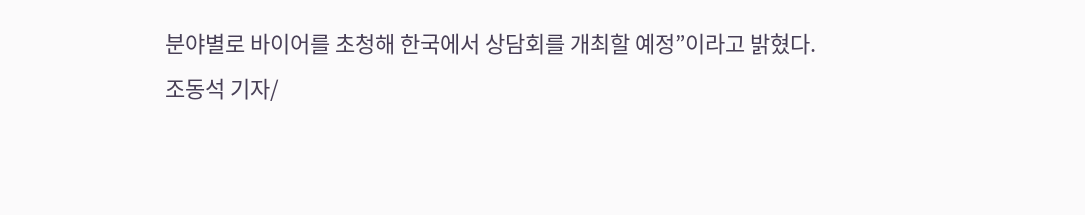분야별로 바이어를 초청해 한국에서 상담회를 개최할 예정”이라고 밝혔다.
조동석 기자/